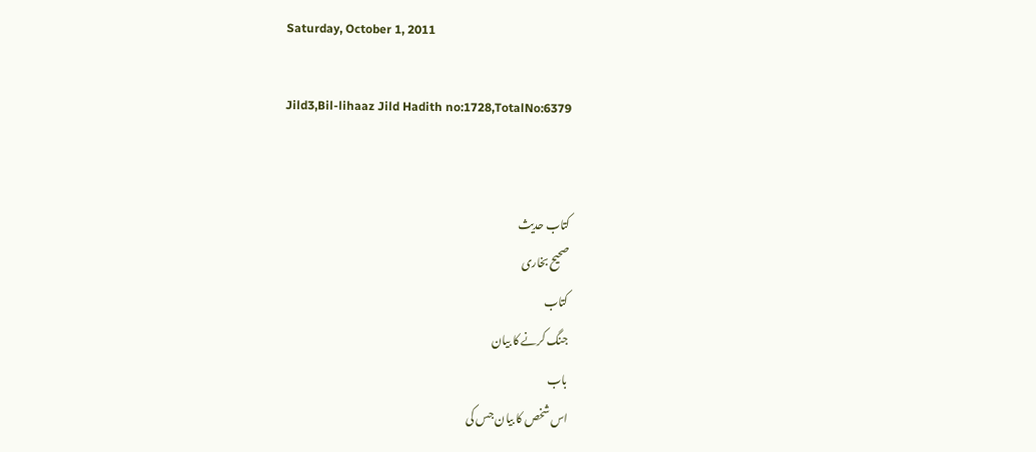Saturday, October 1, 2011

Jild3,Bil-lihaaz Jild Hadith no:1728,TotalNo:6379


کتاب حدیث
صحیح بخاری
کتاب
جنگ کرنے کا بیان
باب
اس شخص کا بیان جس کی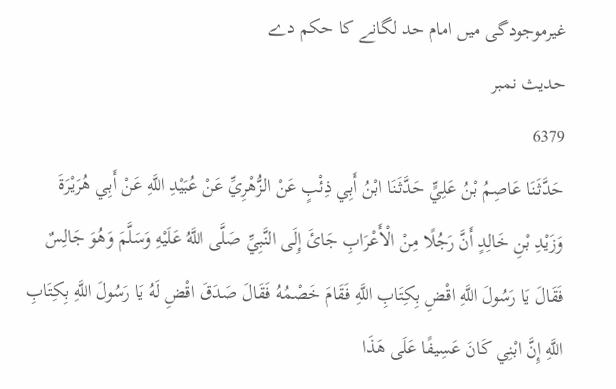غیرموجودگی میں امام حد لگانے کا حکم دے
حدیث نمبر
6379
حَدَّثَنَا عَاصِمُ بْنُ عَلِيٍّ حَدَّثَنَا ابْنُ أَبِي ذِئْبٍ عَنْ الزُّهْرِيِّ عَنْ عُبَيْدِ اللَّهِ عَنْ أَبِي هُرَيْرَةَ وَزَيْدِ بْنِ خَالِدٍ أَنَّ رَجُلًا مِنْ الْأَعْرَابِ جَائَ إِلَی النَّبِيِّ صَلَّی اللَّهُ عَلَيْهِ وَسَلَّمَ وَهُوَ جَالِسٌ فَقَالَ يَا رَسُولَ اللَّهِ اقْضِ بِکِتَابِ اللَّهِ فَقَامَ خَصْمُهُ فَقَالَ صَدَقَ اقْضِ لَهُ يَا رَسُولَ اللَّهِ بِکِتَابِ اللَّهِ إِنَّ ابْنِي کَانَ عَسِيفًا عَلَی هَذَا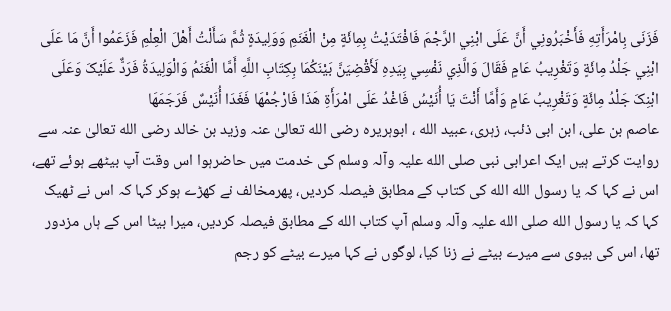فَزَنَی بِامْرَأَتِهِ فَأَخْبَرُونِي أَنَّ عَلَی ابْنِي الرَّجْمَ فَافْتَدَيْتُ بِمِائَةٍ مِنْ الْغَنَمِ وَوَلِيدَةٍ ثُمَّ سَأَلْتُ أَهْلَ الْعِلْمِ فَزَعَمُوا أَنَّ مَا عَلَی ابْنِي جَلْدُ مِائَةٍ وَتَغْرِيبُ عَامٍ فَقَالَ وَالَّذِي نَفْسِي بِيَدِهِ لَأَقْضِيَنَّ بَيْنَکُمَا بِکِتَابِ اللَّهِ أَمَّا الْغَنَمُ وَالْوَلِيدَةُ فَرَدٌّ عَلَيْکَ وَعَلَی ابْنِکَ جَلْدُ مِائَةٍ وَتَغْرِيبُ عَامٍ وَأَمَّا أَنْتَ يَا أُنَيْسُ فَاغْدُ عَلَی امْرَأَةِ هَذَا فَارْجُمْهَا فَغَدَا أُنَيْسٌ فَرَجَمَهَا
عاصم بن علی، ابن ابی ذئب، زہری، عبید الله ، ابوہریرہ رضی الله تعالیٰ عنہ وزید بن خالد رضی الله تعالیٰ عنہ سے روایت کرتے ہیں ایک اعرابی نبی صلی الله علیہ وآلہ وسلم کی خدمت میں حاضرہوا اس وقت آپ بیٹھے ہوئے تھے، اس نے کہا کہ یا رسول الله الله کی کتاب کے مطابق فیصلہ کردیں، پھرمخالف نے کھڑے ہوکر کہا کہ اس نے ٹھیک کہا کہ یا رسول الله صلی الله علیہ وآلہ وسلم آپ کتاب الله کے مطابق فیصلہ کردیں، میرا بیٹا اس کے ہاں مزدور تھا، اس کی بیوی سے میرے بیٹے نے زنا کیا، لوگوں نے کہا میرے بیٹے کو رجم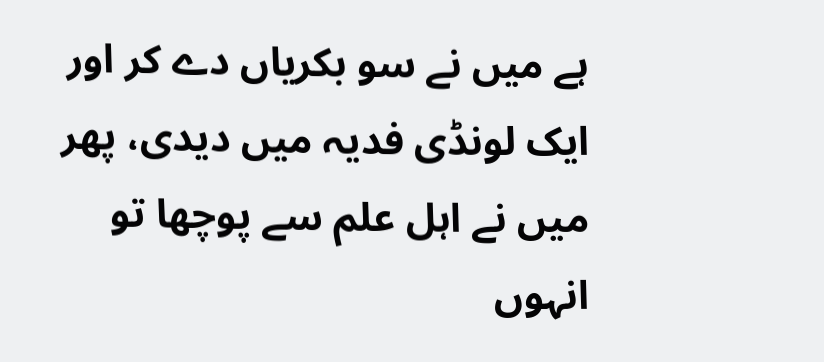ہے میں نے سو بکریاں دے کر اور ایک لونڈی فدیہ میں دیدی، پھر میں نے اہل علم سے پوچھا تو انہوں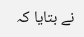نے بتایا کہ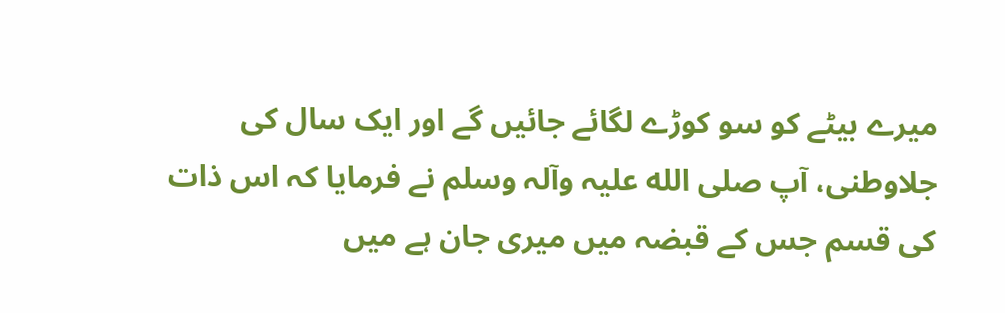میرے بیٹے کو سو کوڑے لگائے جائیں گے اور ایک سال کی جلاوطنی، آپ صلی الله علیہ وآلہ وسلم نے فرمایا کہ اس ذات کی قسم جس کے قبضہ میں میری جان ہے میں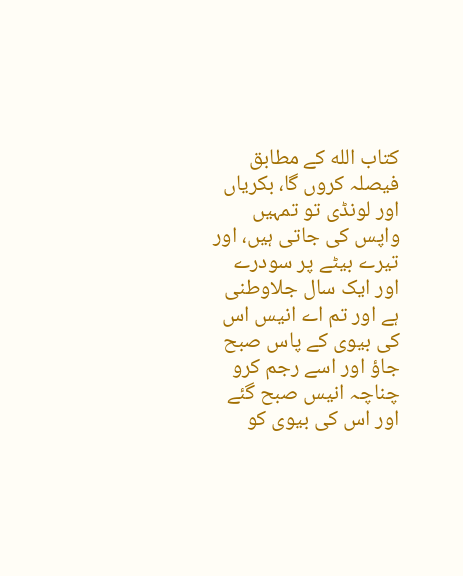کتاب الله کے مطابق فیصلہ کروں گا، بکریاں اور لونڈی تو تمہیں واپس کی جاتی ہیں، اور تیرے بیٹے پر سودرے اور ایک سال جلاوطنی ہے اور تم اے انیس اس کی بیوی کے پاس صبح جاؤ اور اسے رجم کرو چناچہ انیس صبح گئے اور اس کی بیوی کو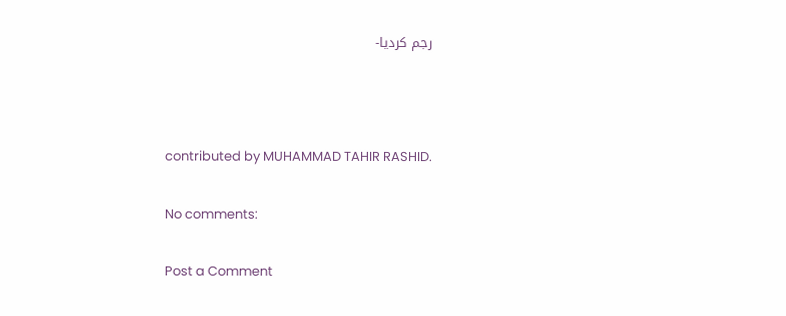رجم کردیا-



contributed by MUHAMMAD TAHIR RASHID.

No comments:

Post a Comment